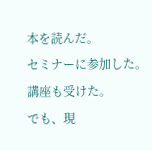本を読んだ。
セミナーに参加した。
講座も受けた。
でも、現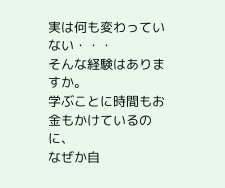実は何も変わっていない・・・
そんな経験はありますか。
学ぶことに時間もお金もかけているのに、
なぜか自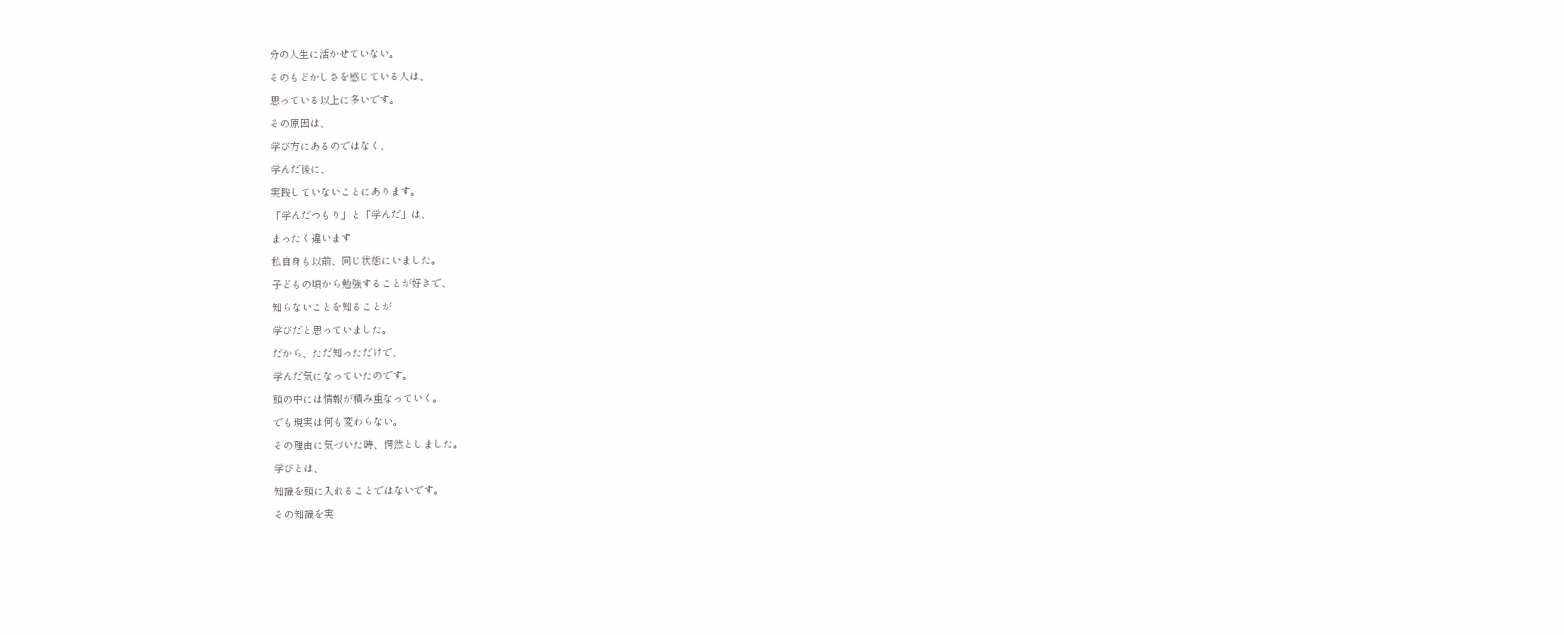分の人生に活かせていない。
そのもどかしさを感じている人は、
思っている以上に多いです。
その原因は、
学び方にあるのではなく、
学んだ後に、
実践していないことにあります。
「学んだつもり」と「学んだ」は、
まったく違います
私自身も以前、同じ状態にいました。
子どもの頃から勉強することが好きで、
知らないことを知ることが
学びだと思っていました。
だから、ただ知っただけで、
学んだ気になっていたのです。
頭の中には情報が積み重なっていく。
でも現実は何も変わらない。
その理由に気づいた時、愕然としました。
学びとは、
知識を頭に入れることではないです。
その知識を実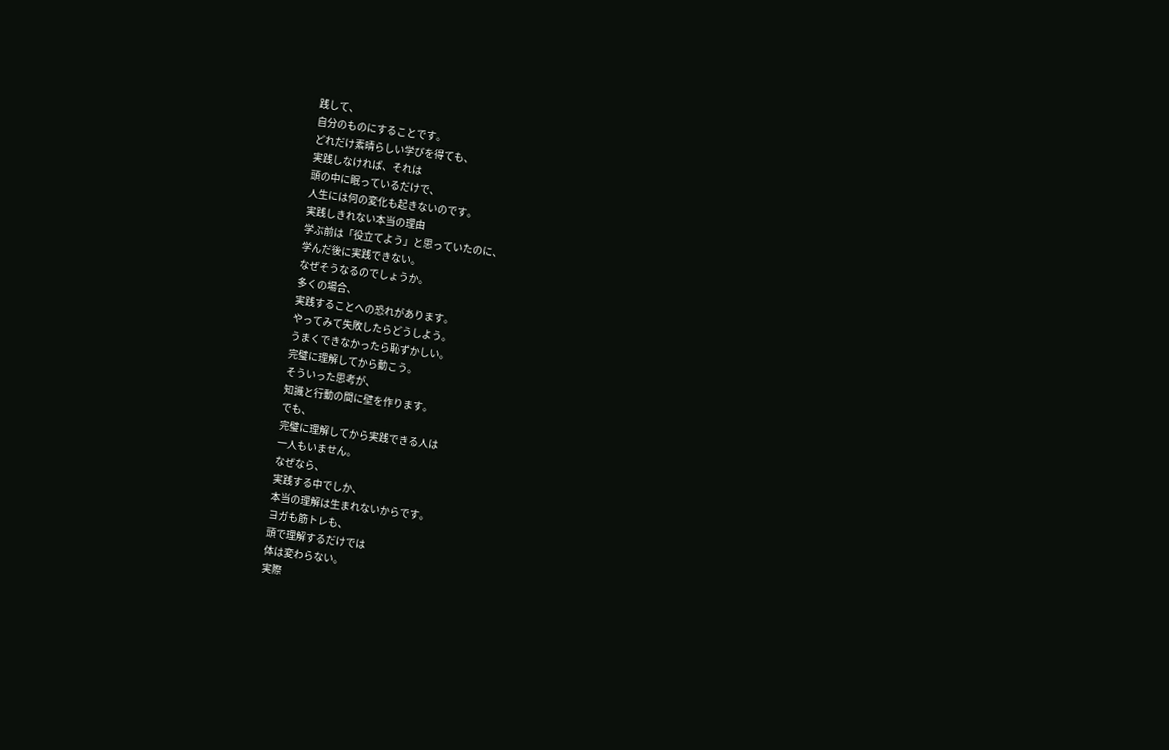践して、
自分のものにすることです。
どれだけ素晴らしい学びを得ても、
実践しなければ、それは
頭の中に眠っているだけで、
人生には何の変化も起きないのです。
実践しきれない本当の理由
学ぶ前は「役立てよう」と思っていたのに、
学んだ後に実践できない。
なぜそうなるのでしょうか。
多くの場合、
実践することへの恐れがあります。
やってみて失敗したらどうしよう。
うまくできなかったら恥ずかしい。
完璧に理解してから動こう。
そういった思考が、
知識と行動の間に壁を作ります。
でも、
完璧に理解してから実践できる人は
一人もいません。
なぜなら、
実践する中でしか、
本当の理解は生まれないからです。
ヨガも筋トレも、
頭で理解するだけでは
体は変わらない。
実際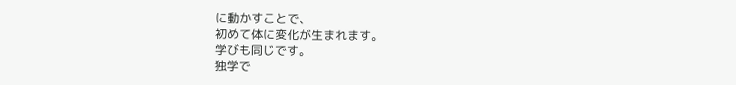に動かすことで、
初めて体に変化が生まれます。
学びも同じです。
独学で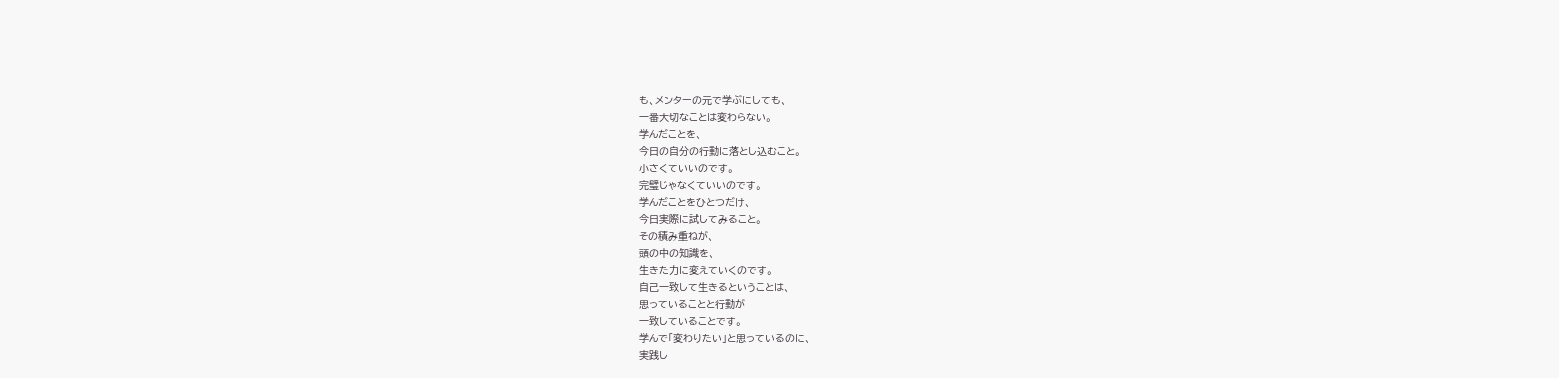も、メンターの元で学ぶにしても、
一番大切なことは変わらない。
学んだことを、
今日の自分の行動に落とし込むこと。
小さくていいのです。
完璧じゃなくていいのです。
学んだことをひとつだけ、
今日実際に試してみること。
その積み重ねが、
頭の中の知識を、
生きた力に変えていくのです。
自己一致して生きるということは、
思っていることと行動が
一致していることです。
学んで「変わりたい」と思っているのに、
実践し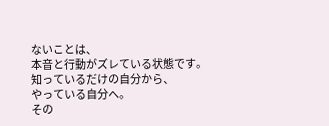ないことは、
本音と行動がズレている状態です。
知っているだけの自分から、
やっている自分へ。
その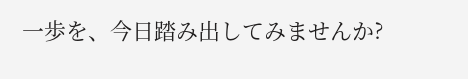一歩を、今日踏み出してみませんか?